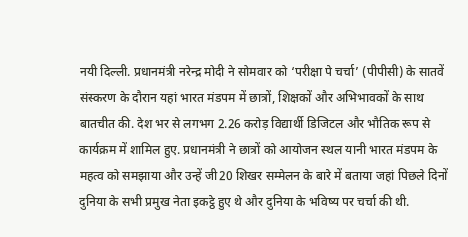नयी दिल्ली. प्रधानमंत्री नरेन्द्र मोदी ने सोमवार को ‘परीक्षा पे चर्चा’ (पीपीसी) के सातवें संस्करण के दौरान यहां भारत मंडपम में छात्रों, शिक्षकों और अभिभावकों के साथ बातचीत की. देश भर से लगभग 2.26 करोड़ विद्यार्थी डिजिटल और भौतिक रूप से कार्यक्रम में शामिल हुए. प्रधानमंत्री ने छात्रों को आयोजन स्थल यानी भारत मंडपम के महत्व को समझाया और उन्हें जी20 शिखर सम्मेलन के बारे में बताया जहां पिछले दिनों दुनिया के सभी प्रमुख नेता इकट्ठे हुए थे और दुनिया के भविष्य पर चर्चा की थी.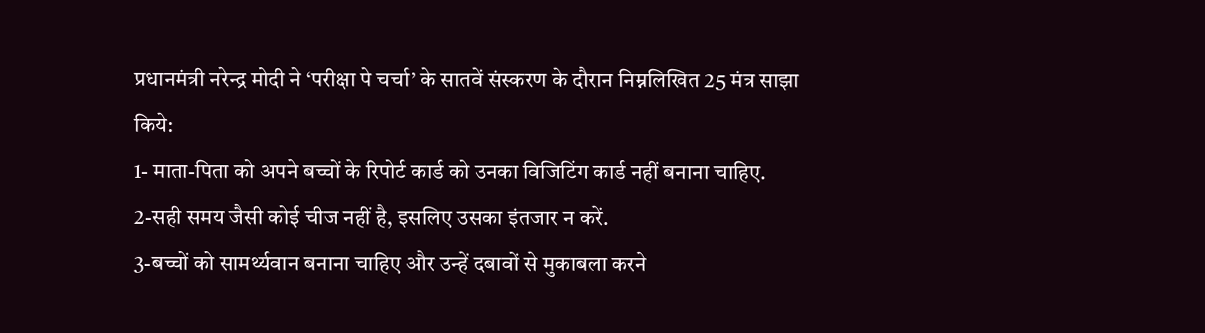प्रधानमंत्री नरेन्द्र मोदी ने ‘परीक्षा पे चर्चा’ के सातवें संस्करण के दौरान निम्नलिखित 25 मंत्र साझा किये:
1- माता-पिता को अपने बच्चों के रिपोर्ट कार्ड को उनका विजिटिंग कार्ड नहीं बनाना चाहिए.
2-सही समय जैसी कोई चीज नहीं है, इसलिए उसका इंतजार न करें.
3-बच्चों को सामर्थ्यवान बनाना चाहिए और उन्हें दबावों से मुकाबला करने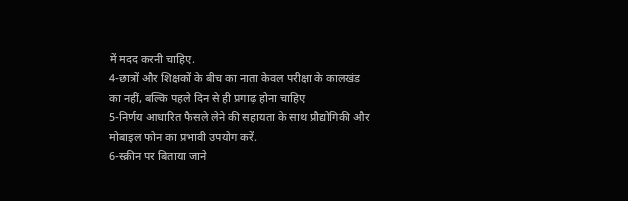में मदद करनी चाहिए.
4-छात्रों और शिक्षकों के बीच का नाता केवल परीक्षा के कालखंड का नहीं, बल्कि पहले दिन से ही प्रगाढ़ होना चाहिए
5-निर्णय आधारित फैसले लेने की सहायता के साथ प्रौद्योगिकी और मोबाइल फोन का प्रभावी उपयोग करें.
6-स्क्रीन पर बिताया जाने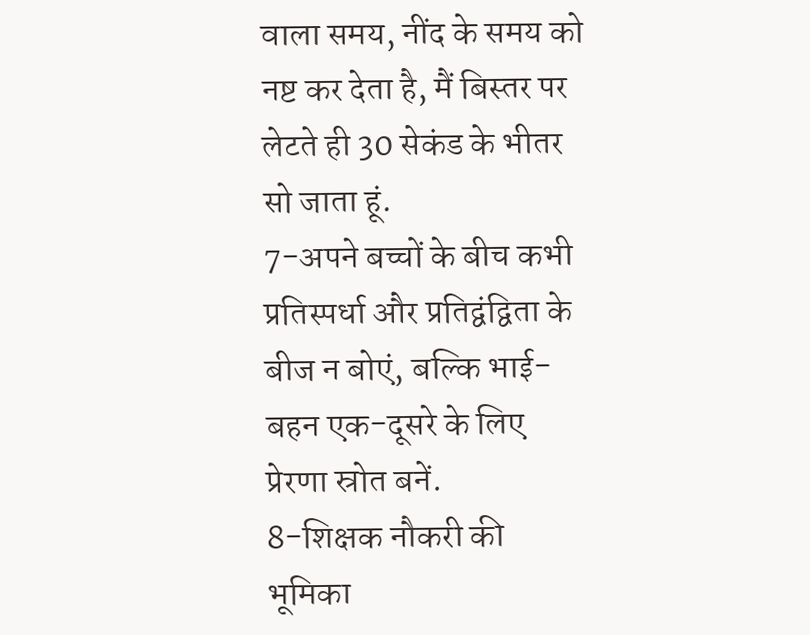वाला समय, नींद के समय को नष्ट कर देता है, मैं बिस्तर पर लेटते ही 30 सेकंड के भीतर सो जाता हूं.
7-अपने बच्चों के बीच कभी प्रतिस्पर्धा और प्रतिद्वंद्विता के बीज न बोएं, बल्कि भाई-बहन एक-दूसरे के लिए प्रेरणा स्रोत बनें.
8-शिक्षक नौकरी की भूमिका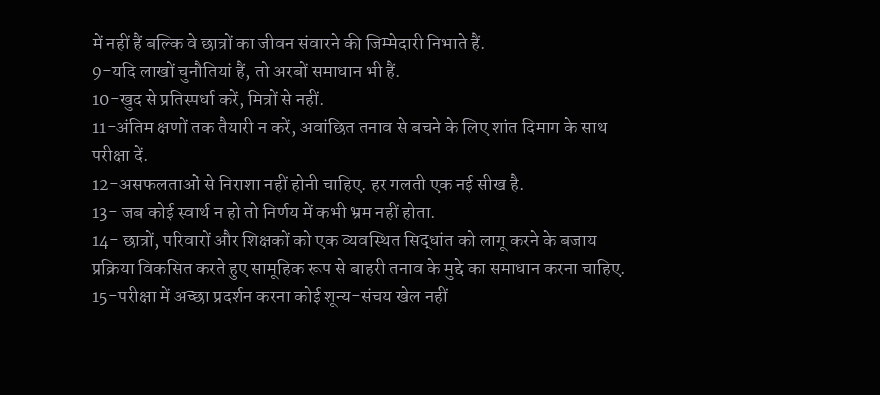में नहीं हैं बल्कि वे छात्रों का जीवन संवारने की जिम्मेदारी निभाते हैं.
9-यदि लाखों चुनौतियां हैं, तो अरबों समाधान भी हैं.
10-खुद से प्रतिस्पर्धा करें, मित्रों से नहीं.
11-अंतिम क्षणों तक तैयारी न करें, अवांछित तनाव से बचने के लिए शांत दिमाग के साथ परीक्षा दें.
12-असफलताओं से निराशा नहीं होनी चाहिए. हर गलती एक नई सीख है.
13- जब कोई स्वार्थ न हो तो निर्णय में कभी भ्रम नहीं होता.
14- छात्रों, परिवारों और शिक्षकों को एक व्यवस्थित सिद्धांत को लागू करने के बजाय प्रक्रिया विकसित करते हुए सामूहिक रूप से बाहरी तनाव के मुद्दे का समाधान करना चाहिए.
15-परीक्षा में अच्छा प्रदर्शन करना कोई शून्य-संचय खेल नहीं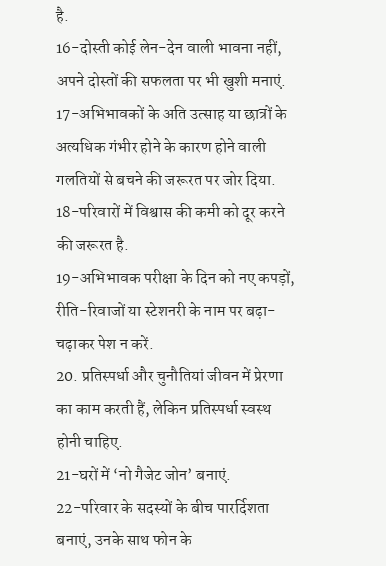है.
16-दोस्ती कोई लेन-देन वाली भावना नहीं, अपने दोस्तों की सफलता पर भी खुशी मनाएं.
17-अभिभावकों के अति उत्साह या छात्रों के अत्यधिक गंभीर होने के कारण होने वाली गलतियों से बचने की जरूरत पर जोर दिया.
18-परिवारों में विश्वास की कमी को दूर करने की जरूरत है.
19-अभिभावक परीक्षा के दिन को नए कपड़ों, रीति-रिवाजों या स्टेशनरी के नाम पर बढ़ा-चढ़ाकर पेश न करें.
20. प्रतिस्पर्धा और चुनौतियां जीवन में प्रेरणा का काम करती हैं, लेकिन प्रतिस्पर्धा स्वस्थ होनी चाहिए.
21-घरों में ‘नो गैजेट जोन’ बनाएं.
22-परिवार के सदस्यों के बीच पारर्दिशता बनाएं, उनके साथ फोन के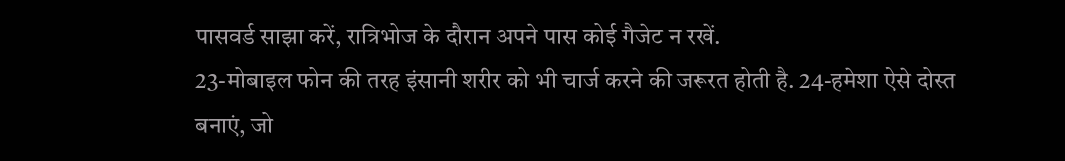पासवर्ड साझा करें, रात्रिभोज के दौरान अपने पास कोई गैजेट न रखें.
23-मोबाइल फोन की तरह इंसानी शरीर को भी चार्ज करने की जरूरत होती है. 24-हमेशा ऐसे दोस्त बनाएं, जो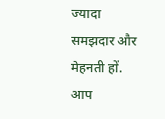ज्यादा समझदार और मेहनती हों. आप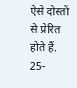ऐसे दोस्तों से प्रेरित होते हैं.
25-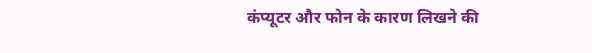कंप्यूटर और फोन के कारण लिखने की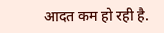आदत कम हो रही है.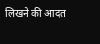लिखने की आदत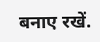बनाए रखें.